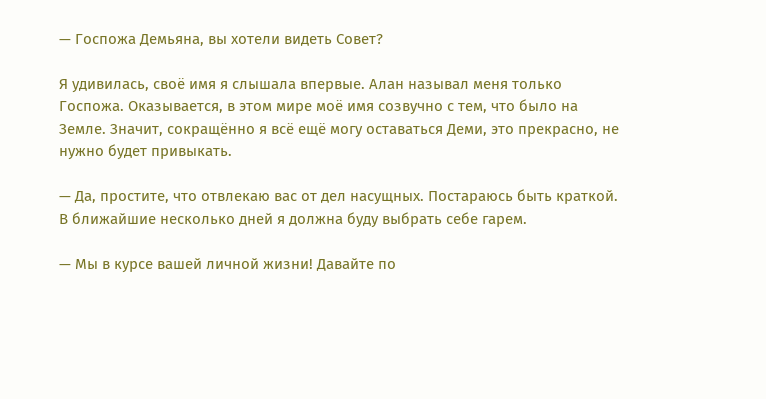— Госпожа Демьяна, вы хотели видеть Совет?

Я удивилась, своё имя я слышала впервые. Алан называл меня только Госпожа. Оказывается, в этом мире моё имя созвучно с тем, что было на Земле. Значит, сокращённо я всё ещё могу оставаться Деми, это прекрасно, не нужно будет привыкать.

— Да, простите, что отвлекаю вас от дел насущных. Постараюсь быть краткой. В ближайшие несколько дней я должна буду выбрать себе гарем.

— Мы в курсе вашей личной жизни! Давайте по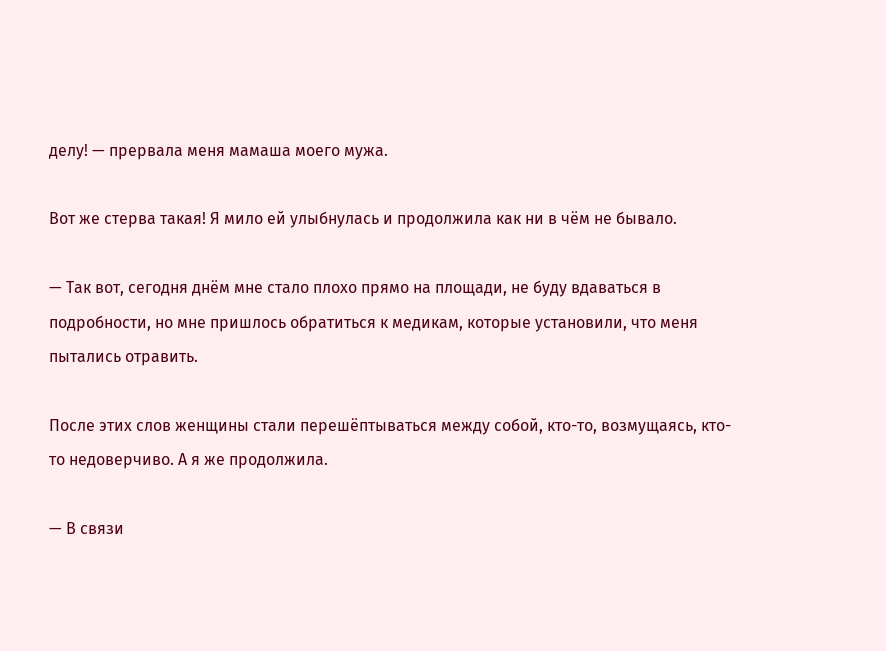делу! — прервала меня мамаша моего мужа.

Вот же стерва такая! Я мило ей улыбнулась и продолжила как ни в чём не бывало.

— Так вот, сегодня днём мне стало плохо прямо на площади, не буду вдаваться в подробности, но мне пришлось обратиться к медикам, которые установили, что меня пытались отравить.

После этих слов женщины стали перешёптываться между собой, кто-то, возмущаясь, кто-то недоверчиво. А я же продолжила.

— В связи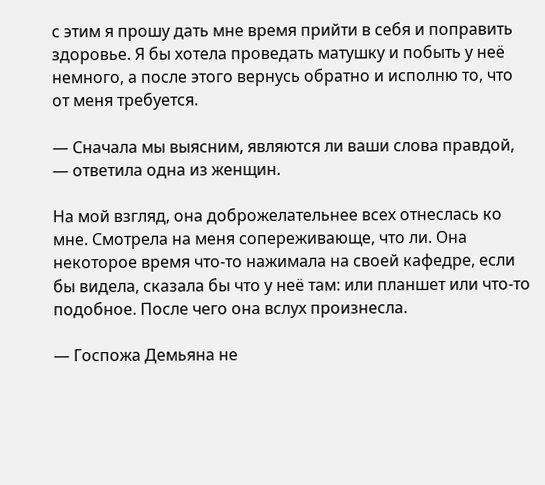с этим я прошу дать мне время прийти в себя и поправить здоровье. Я бы хотела проведать матушку и побыть у неё немного, а после этого вернусь обратно и исполню то, что от меня требуется.

— Сначала мы выясним, являются ли ваши слова правдой, — ответила одна из женщин.

На мой взгляд, она доброжелательнее всех отнеслась ко мне. Смотрела на меня сопереживающе, что ли. Она некоторое время что-то нажимала на своей кафедре, если бы видела, сказала бы что у неё там: или планшет или что-то подобное. После чего она вслух произнесла.

— Госпожа Демьяна не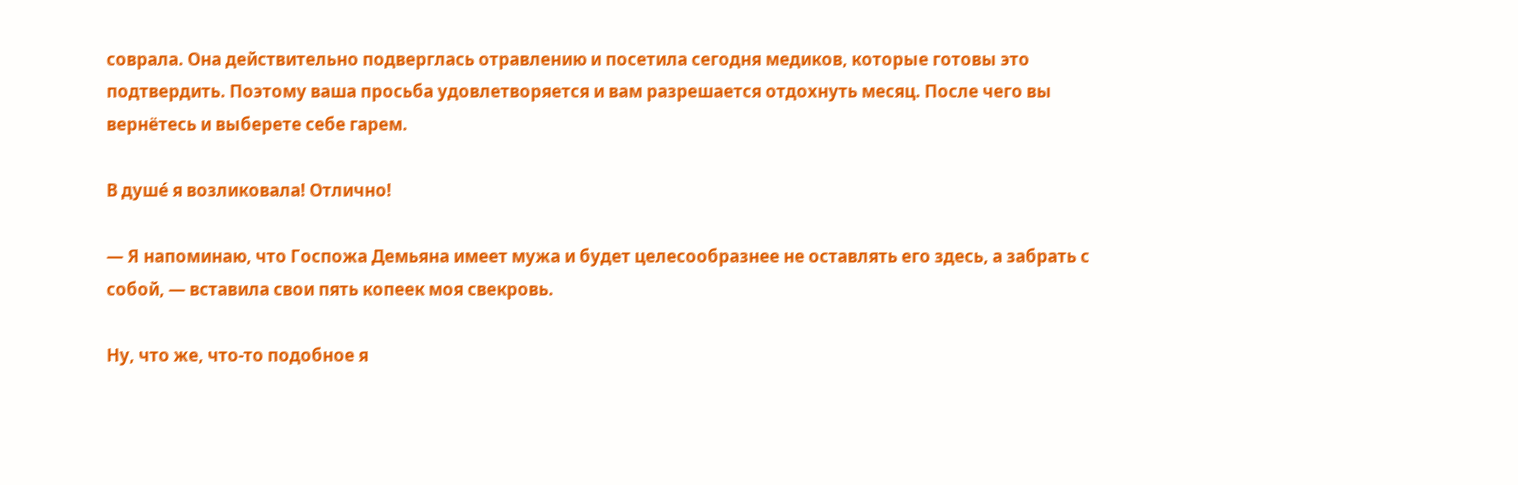соврала. Она действительно подверглась отравлению и посетила сегодня медиков, которые готовы это подтвердить. Поэтому ваша просьба удовлетворяется и вам разрешается отдохнуть месяц. После чего вы вернётесь и выберете себе гарем.

В душе́ я возликовала! Отлично!

— Я напоминаю, что Госпожа Демьяна имеет мужа и будет целесообразнее не оставлять его здесь, а забрать с собой, — вставила свои пять копеек моя свекровь.

Ну, что же, что-то подобное я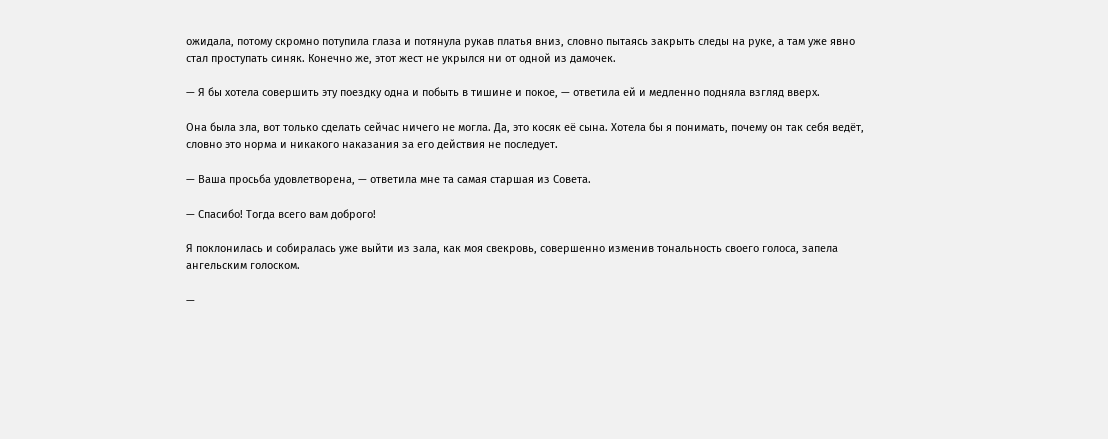ожидала, потому скромно потупила глаза и потянула рукав платья вниз, словно пытаясь закрыть следы на руке, а там уже явно стал проступать синяк. Конечно же, этот жест не укрылся ни от одной из дамочек.

— Я бы хотела совершить эту поездку одна и побыть в тишине и покое, — ответила ей и медленно подняла взгляд вверх.

Она была зла, вот только сделать сейчас ничего не могла. Да, это косяк её сына. Хотела бы я понимать, почему он так себя ведёт, словно это норма и никакого наказания за его действия не последует.

— Ваша просьба удовлетворена, — ответила мне та самая старшая из Совета.

— Спасибо! Тогда всего вам доброго!

Я поклонилась и собиралась уже выйти из зала, как моя свекровь, совершенно изменив тональность своего голоса, запела ангельским голоском.

—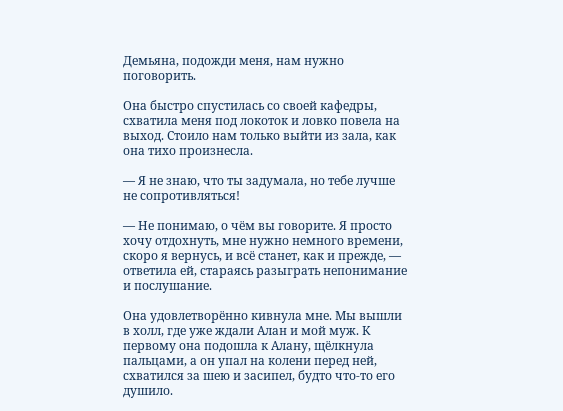Демьяна, подожди меня, нам нужно поговорить.

Она быстро спустилась со своей кафедры, схватила меня под локоток и ловко повела на выход. Стоило нам только выйти из зала, как она тихо произнесла.

— Я не знаю, что ты задумала, но тебе лучше не сопротивляться!

— Не понимаю, о чём вы говорите. Я просто хочу отдохнуть, мне нужно немного времени, скоро я вернусь, и всё станет, как и прежде, — ответила ей, стараясь разыграть непонимание и послушание.

Она удовлетворённо кивнула мне. Мы вышли в холл, где уже ждали Алан и мой муж. К первому она подошла к Алану, щёлкнула пальцами, а он упал на колени перед ней, схватился за шею и засипел, будто что-то его душило.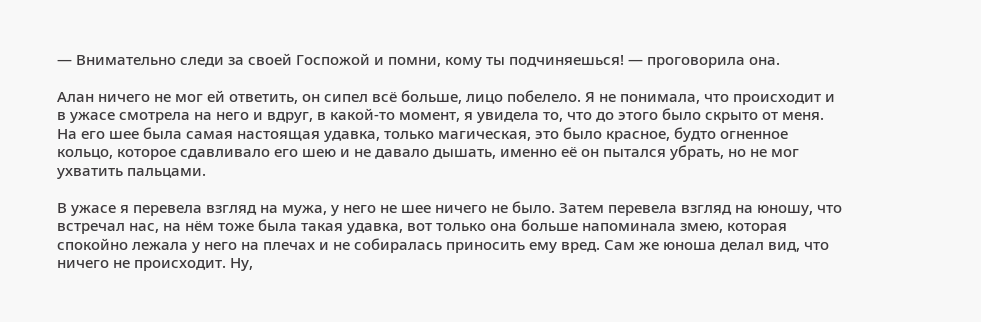— Внимательно следи за своей Госпожой и помни, кому ты подчиняешься! — проговорила она.

Алан ничего не мог ей ответить, он сипел всё больше, лицо побелело. Я не понимала, что происходит и в ужасе смотрела на него и вдруг, в какой-то момент, я увидела то, что до этого было скрыто от меня. На его шее была самая настоящая удавка, только магическая, это было красное, будто огненное кольцо, которое сдавливало его шею и не давало дышать, именно её он пытался убрать, но не мог ухватить пальцами.

В ужасе я перевела взгляд на мужа, у него не шее ничего не было. Затем перевела взгляд на юношу, что встречал нас, на нём тоже была такая удавка, вот только она больше напоминала змею, которая спокойно лежала у него на плечах и не собиралась приносить ему вред. Сам же юноша делал вид, что ничего не происходит. Ну,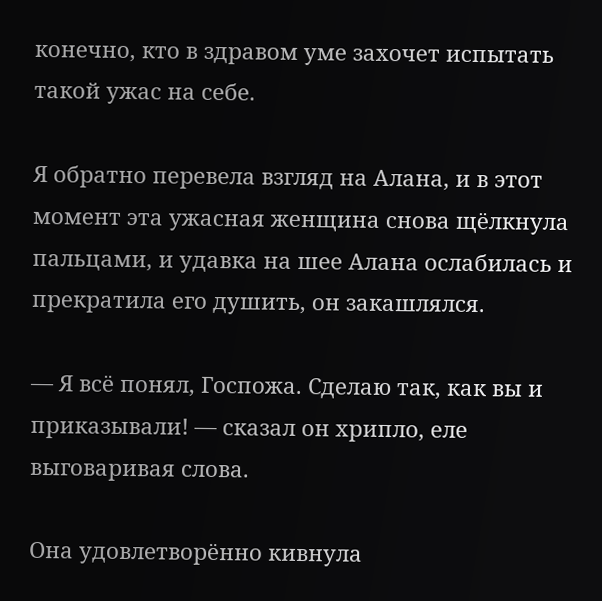конечно, кто в здравом уме захочет испытать такой ужас на себе.

Я обратно перевела взгляд на Алана, и в этот момент эта ужасная женщина снова щёлкнула пальцами, и удавка на шее Алана ослабилась и прекратила его душить, он закашлялся.

— Я всё понял, Госпожа. Сделаю так, как вы и приказывали! — сказал он хрипло, еле выговаривая слова.

Она удовлетворённо кивнула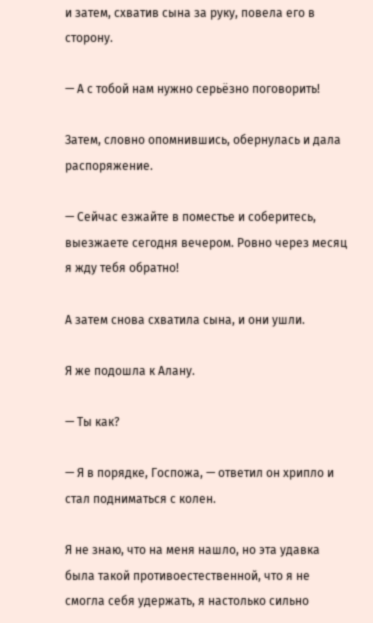и затем, схватив сына за руку, повела его в сторону.

— А с тобой нам нужно серьёзно поговорить!

Затем, словно опомнившись, обернулась и дала распоряжение.

— Сейчас езжайте в поместье и соберитесь, выезжаете сегодня вечером. Ровно через месяц я жду тебя обратно!

А затем снова схватила сына, и они ушли.

Я же подошла к Алану.

— Ты как?

— Я в порядке, Госпожа, — ответил он хрипло и стал подниматься с колен.

Я не знаю, что на меня нашло, но эта удавка была такой противоестественной, что я не смогла себя удержать, я настолько сильно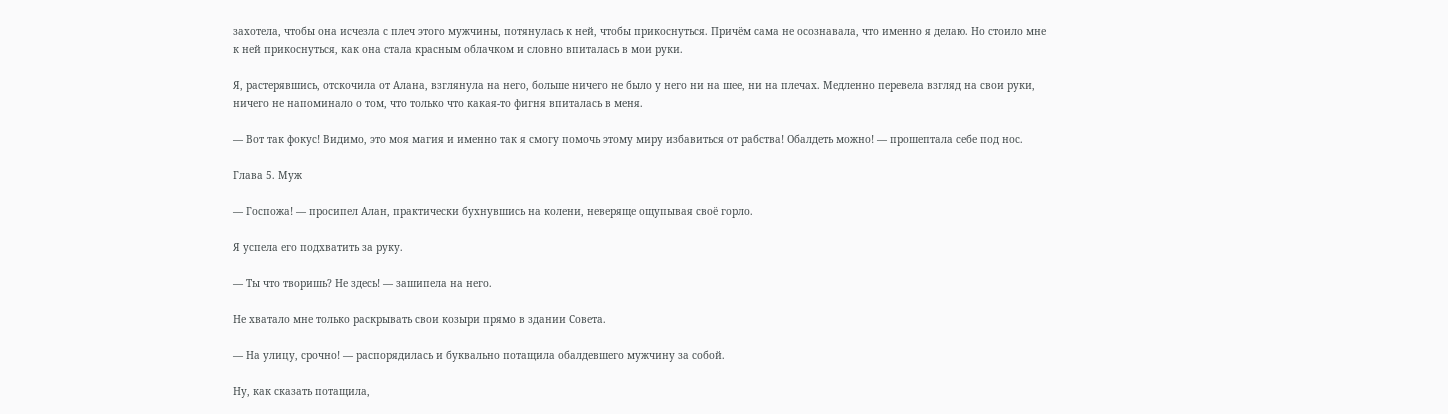захотела, чтобы она исчезла с плеч этого мужчины, потянулась к ней, чтобы прикоснуться. Причём сама не осознавала, что именно я делаю. Но стоило мне к ней прикоснуться, как она стала красным облачком и словно впиталась в мои руки.

Я, растерявшись, отскочила от Алана, взглянула на него, больше ничего не было у него ни на шее, ни на плечах. Медленно перевела взгляд на свои руки, ничего не напоминало о том, что только что какая-то фигня впиталась в меня.

— Вот так фокус! Видимо, это моя магия и именно так я смогу помочь этому миру избавиться от рабства! Обалдеть можно! — прошептала себе под нос.

Глава 5. Муж

— Госпожа! — просипел Алан, практически бухнувшись на колени, неверяще ощупывая своё горло.

Я успела его подхватить за руку.

— Ты что творишь? Не здесь! — зашипела на него.

Не хватало мне только раскрывать свои козыри прямо в здании Совета.

— На улицу, срочно! — распорядилась и буквально потащила обалдевшего мужчину за собой.

Ну, как сказать потащила,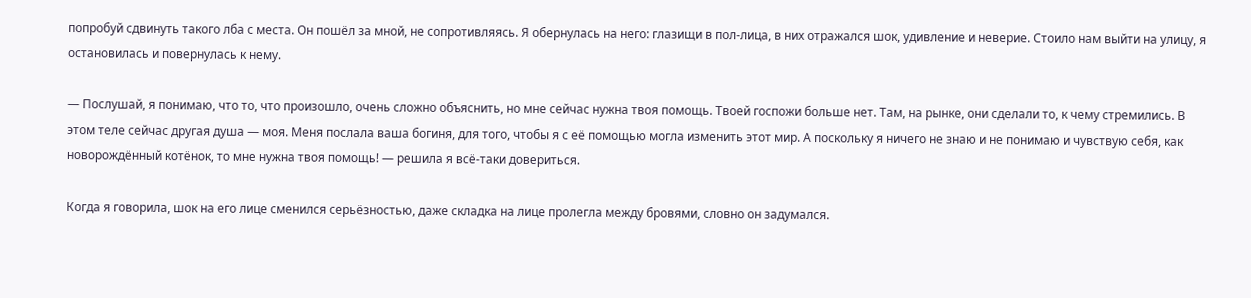попробуй сдвинуть такого лба с места. Он пошёл за мной, не сопротивляясь. Я обернулась на него: глазищи в пол-лица, в них отражался шок, удивление и неверие. Стоило нам выйти на улицу, я остановилась и повернулась к нему.

— Послушай, я понимаю, что то, что произошло, очень сложно объяснить, но мне сейчас нужна твоя помощь. Твоей госпожи больше нет. Там, на рынке, они сделали то, к чему стремились. В этом теле сейчас другая душа — моя. Меня послала ваша богиня, для того, чтобы я с её помощью могла изменить этот мир. А поскольку я ничего не знаю и не понимаю и чувствую себя, как новорождённый котёнок, то мне нужна твоя помощь! — решила я всё-таки довериться.

Когда я говорила, шок на его лице сменился серьёзностью, даже складка на лице пролегла между бровями, словно он задумался.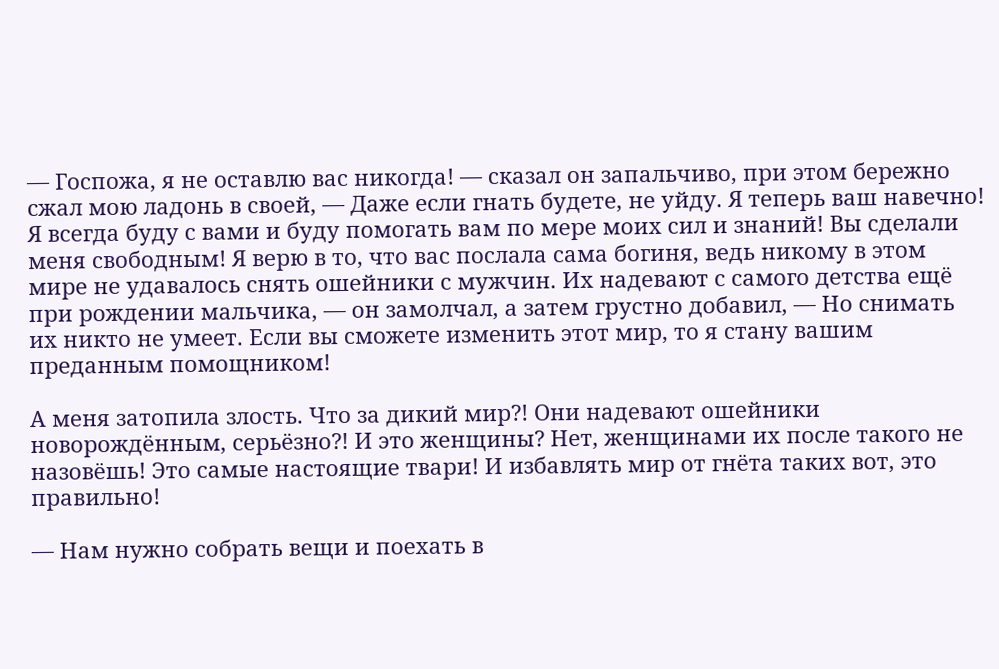— Госпожа, я не оставлю вас никогда! — сказал он запальчиво, при этом бережно сжал мою ладонь в своей, — Даже если гнать будете, не уйду. Я теперь ваш навечно! Я всегда буду с вами и буду помогать вам по мере моих сил и знаний! Вы сделали меня свободным! Я верю в то, что вас послала сама богиня, ведь никому в этом мире не удавалось снять ошейники с мужчин. Их надевают с самого детства ещё при рождении мальчика, — он замолчал, а затем грустно добавил, — Но снимать их никто не умеет. Если вы сможете изменить этот мир, то я стану вашим преданным помощником!

А меня затопила злость. Что за дикий мир?! Они надевают ошейники новорождённым, серьёзно?! И это женщины? Нет, женщинами их после такого не назовёшь! Это самые настоящие твари! И избавлять мир от гнёта таких вот, это правильно!

— Нам нужно собрать вещи и поехать в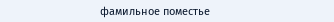фамильное поместье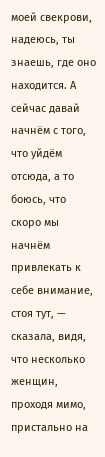моей свекрови, надеюсь, ты знаешь, где оно находится. А сейчас давай начнём с того, что уйдём отсюда, а то боюсь, что скоро мы начнём привлекать к себе внимание, стоя тут, — сказала, видя, что несколько женщин, проходя мимо, пристально на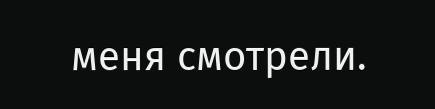меня смотрели.